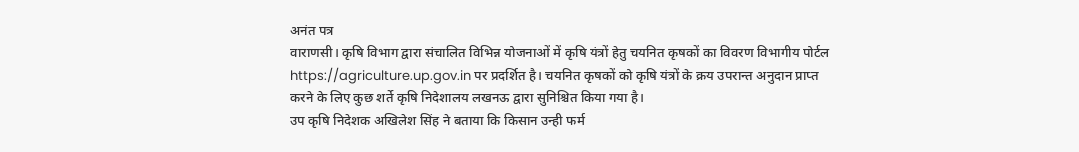अनंत पत्र
वाराणसी। कृषि विभाग द्वारा संचालित विभिन्न योजनाओं में कृषि यंत्रों हेतु चयनित कृषकों का विवरण विभागीय पोर्टल https://agriculture.up.gov.in पर प्रदर्शित है। चयनित कृषकों को कृषि यंत्रों के क्रय उपरान्त अनुदान प्राप्त करने के लिए कुछ शर्ते कृषि निदेशालय लखनऊ द्वारा सुनिश्चित किया गया है।
उप कृषि निदेशक अखिलेश सिंह ने बताया कि किसान उन्ही फर्म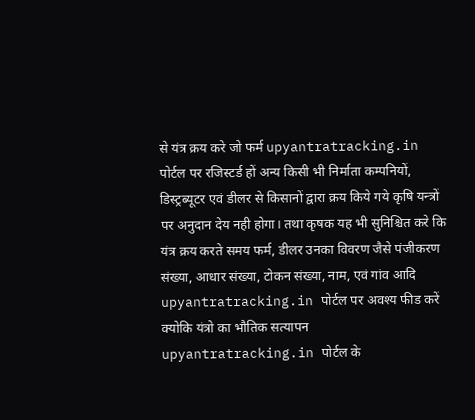से यंत्र क्रय करे जो फर्म upyantratracking.in पोर्टल पर रजिस्टर्ड हों अन्य किसी भी निर्माता कम्पनियों, डिस्ट्रब्यूटर एवं डीलर से किसानों द्वारा क्रय किये गये कृषि यन्त्रों पर अनुदान देय नही होगा। तथा कृषक यह भी सुनिश्चित करे कि यंत्र क्रय करते समय फर्म, डीलर उनका विवरण जैसे पंजीकरण संख्या, आधार संख्या, टोकन संख्या, नाम, एवं गांव आदि upyantratracking.in पोर्टल पर अवश्य फीड करें क्योकि यंत्रो का भौतिक सत्यापन upyantratracking.in पोर्टल के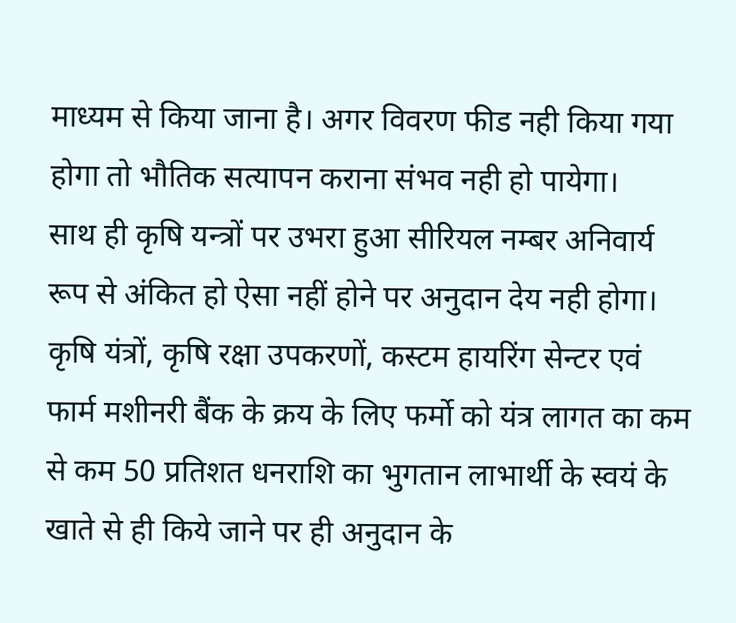माध्यम से किया जाना है। अगर विवरण फीड नही किया गया होगा तो भौतिक सत्यापन कराना संभव नही हो पायेगा।
साथ ही कृषि यन्त्रों पर उभरा हुआ सीरियल नम्बर अनिवार्य रूप से अंकित हो ऐसा नहीं होने पर अनुदान देय नही होगा।
कृषि यंत्रों, कृषि रक्षा उपकरणों, कस्टम हायरिंग सेन्टर एवं फार्म मशीनरी बैंक के क्रय के लिए फर्मो को यंत्र लागत का कम से कम 50 प्रतिशत धनराशि का भुगतान लाभार्थी के स्वयं के खाते से ही किये जाने पर ही अनुदान के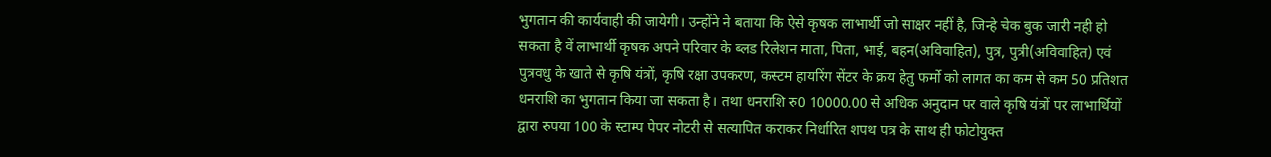भुगतान की कार्यवाही की जायेगी। उन्होंने ने बताया कि ऐसे कृषक लाभार्थी जो साक्षर नहीं है, जिन्हे चेक बुक जारी नही हो सकता है वें लाभार्थी कृषक अपने परिवार के ब्लड रिलेशन माता, पिता, भाई, बहन(अविवाहित), पुत्र, पुत्री(अविवाहित) एवं पुत्रवधु के खाते से कृषि यंत्रों, कृषि रक्षा उपकरण, कस्टम हायरिंग सेंटर के क्रय हेतु फर्मो को लागत का कम से कम 50 प्रतिशत धनराशि का भुगतान किया जा सकता है। तथा धनराशि रु0 10000.00 से अधिक अनुदान पर वाले कृषि यंत्रों पर लाभार्थियों द्वारा रुपया 100 के स्टाम्प पेपर नोटरी से सत्यापित कराकर निर्धारित शपथ पत्र के साथ ही फोटोयुक्त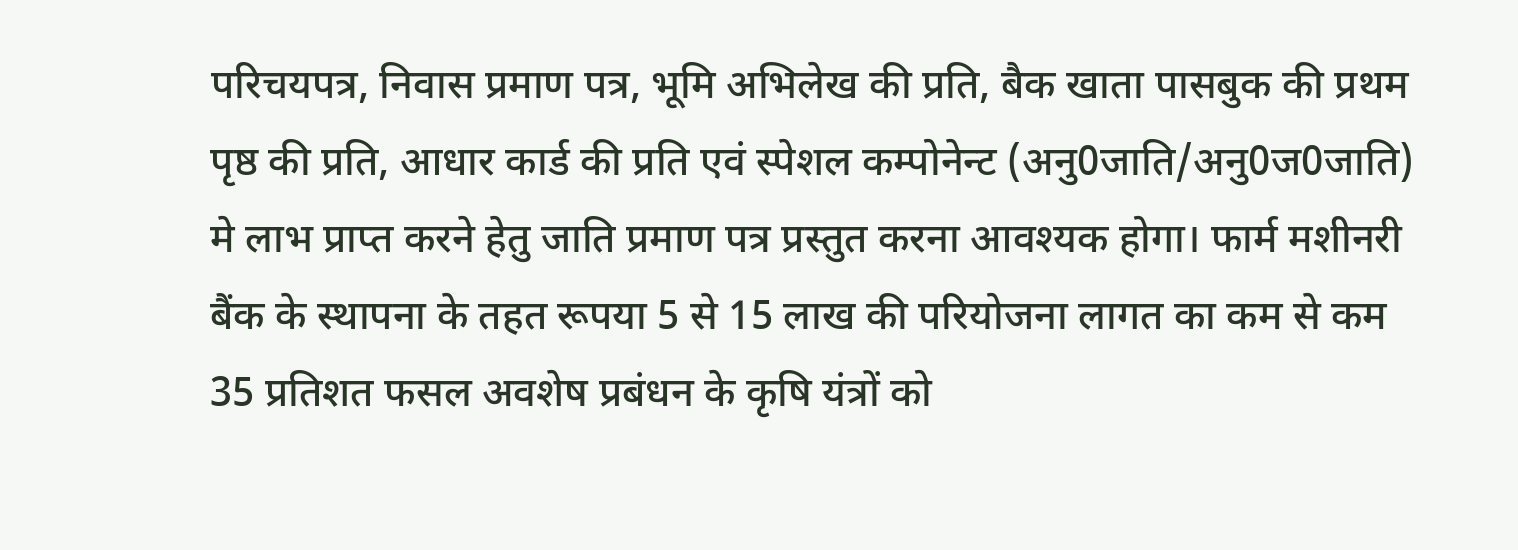परिचयपत्र, निवास प्रमाण पत्र, भूमि अभिलेख की प्रति, बैक खाता पासबुक की प्रथम पृष्ठ की प्रति, आधार कार्ड की प्रति एवं स्पेशल कम्पोनेन्ट (अनु0जाति/अनु0ज0जाति) मे लाभ प्राप्त करने हेतु जाति प्रमाण पत्र प्रस्तुत करना आवश्यक होगा। फार्म मशीनरी बैंक के स्थापना के तहत रूपया 5 से 15 लाख की परियोजना लागत का कम से कम 35 प्रतिशत फसल अवशेष प्रबंधन के कृषि यंत्रों को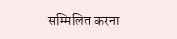सम्मिलित करना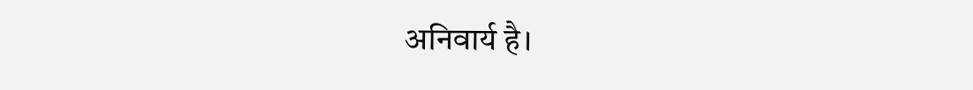अनिवार्य है।